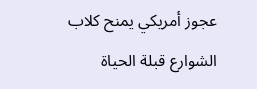عجوز أمريكي يمنح كلاب الشوارع قبلة الحياة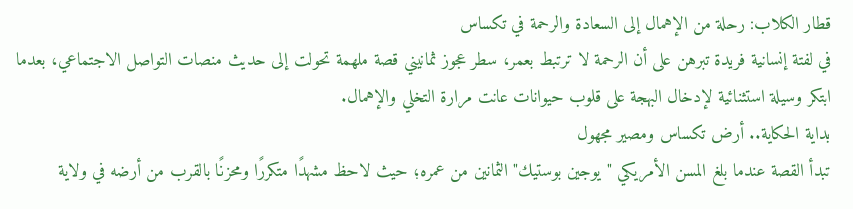قطار الكلاب: رحلة من الإهمال إلى السعادة والرحمة في تكساس
في لفتة إنسانية فريدة تبرهن على أن الرحمة لا ترتبط بعمر، سطر عجوز ثمانيني قصة ملهمة تحولت إلى حديث منصات التواصل الاجتماعي، بعدما ابتكر وسيلة استثنائية لإدخال البهجة على قلوب حيوانات عانت مرارة التخلي والإهمال.
بداية الحكاية.. أرض تكساس ومصير مجهول
تبدأ القصة عندما بلغ المسن الأمريكي "يوجين بوستيك" الثمانين من عمره؛ حيث لاحظ مشهدًا متكررًا ومحزنًا بالقرب من أرضه في ولاية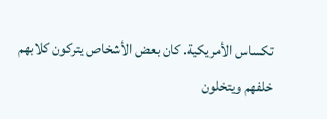تكساس الأمريكية. كان بعض الأشخاص يتركون كلابهم خلفهم ويتخلون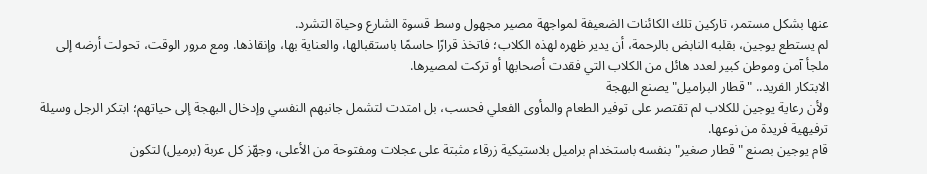عنها بشكل مستمر، تاركين تلك الكائنات الضعيفة لمواجهة مصير مجهول وسط قسوة الشارع وحياة التشرد.
لم يستطع يوجين، بقلبه النابض بالرحمة، أن يدير ظهره لهذه الكلاب؛ فاتخذ قرارًا حاسمًا باستقبالها، والعناية بها، وإنقاذها. ومع مرور الوقت، تحولت أرضه إلى ملجأ آمن وموطن كبير لعدد هائل من الكلاب التي فقدت أصحابها أو تركت لمصيرها.
الابتكار الفريد.. "قطار البراميل" يصنع البهجة
ولأن رعاية يوجين للكلاب لم تقتصر على توفير الطعام والمأوى الفعلي فحسب، بل امتدت لتشمل جانبهم النفسي وإدخال البهجة إلى حياتهم؛ ابتكر الرجل وسيلة ترفيهية فريدة من نوعها.
قام يوجين بصنع "قطار صغير" بنفسه باستخدام براميل بلاستيكية زرقاء مثبتة على عجلات ومفتوحة من الأعلى، وجهّز كل عربة (برميل) لتكون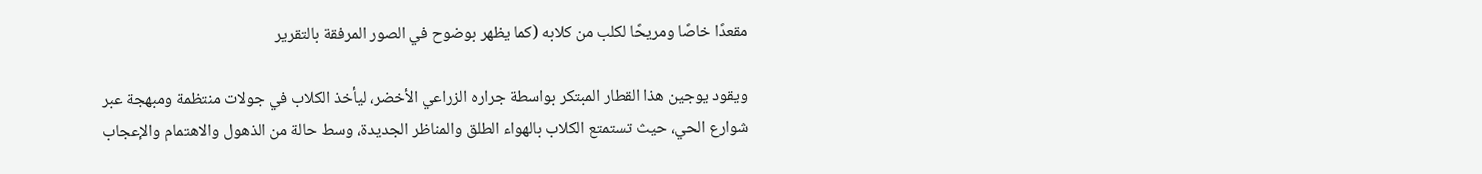مقعدًا خاصًا ومريحًا لكلب من كلابه (كما يظهر بوضوح في الصور المرفقة بالتقرير

ويقود يوجين هذا القطار المبتكر بواسطة جراره الزراعي الأخضر، ليأخذ الكلاب في جولات منتظمة ومبهجة عبر شوارع الحي، حيث تستمتع الكلاب بالهواء الطلق والمناظر الجديدة، وسط حالة من الذهول والاهتمام والإعجاب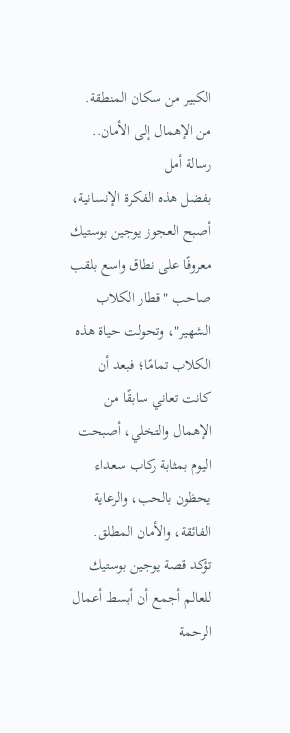الكبير من سكان المنطقة.
من الإهمال إلى الأمان.. رسالة أمل
بفضل هذه الفكرة الإنسانية، أصبح العجوز يوجين بوستيك معروفًا على نطاق واسع بلقب صاحب "قطار الكلاب الشهير"، وتحولت حياة هذه الكلاب تمامًا؛ فبعد أن كانت تعاني سابقًا من الإهمال والتخلي، أصبحت اليوم بمثابة ركاب سعداء يحظون بالحب، والرعاية الفائقة، والأمان المطلق.
تؤكد قصة يوجين بوستيك للعالم أجمع أن أبسط أعمال الرحمة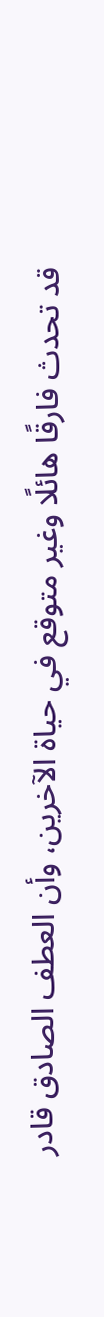قد تحدث فارقًا هائلًا وغير متوقع في حياة الآخرين، وأن العطف الصادق قادر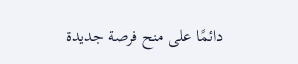دائمًا على منح فرصة جديدة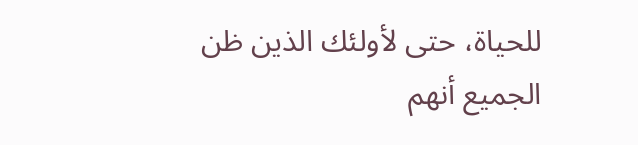للحياة، حتى لأولئك الذين ظن الجميع أنهم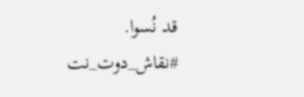قد نُسوا.
#نقاش_دوت_نت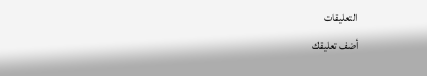التعليقات
أضف تعليقك